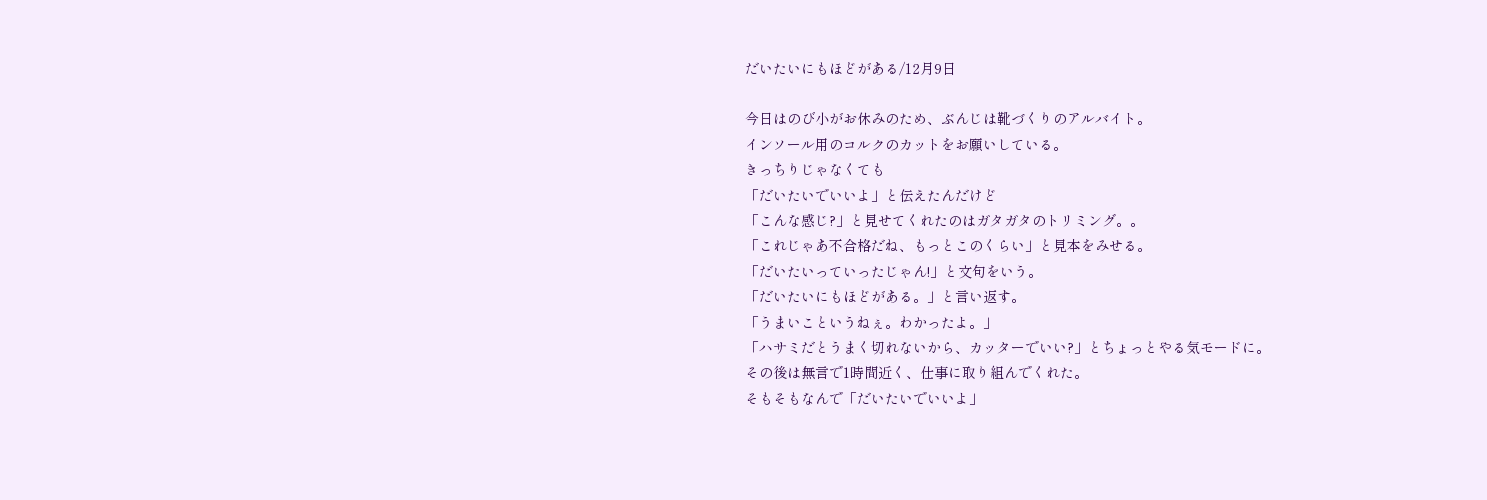だいたいにもほどがある/12月9日

今日はのび小がお休みのため、ぶんじは靴づくりのアルバイト。
インソール用のコルクのカットをお願いしている。
きっちりじゃなくても
「だいたいでいいよ」と伝えたんだけど
「こんな感じ?」と見せてくれたのはガタガタのトリミング。。
「これじゃあ不合格だね、もっとこのくらい」と見本をみせる。
「だいたいっていったじゃん!」と文句をいう。
「だいたいにもほどがある。」と言い返す。
「うまいこというねぇ。わかったよ。」
「ハサミだとうまく切れないから、カッターでいい?」とちょっとやる気モードに。
その後は無言で1時間近く、仕事に取り組んでくれた。
そもそもなんで「だいたいでいいよ」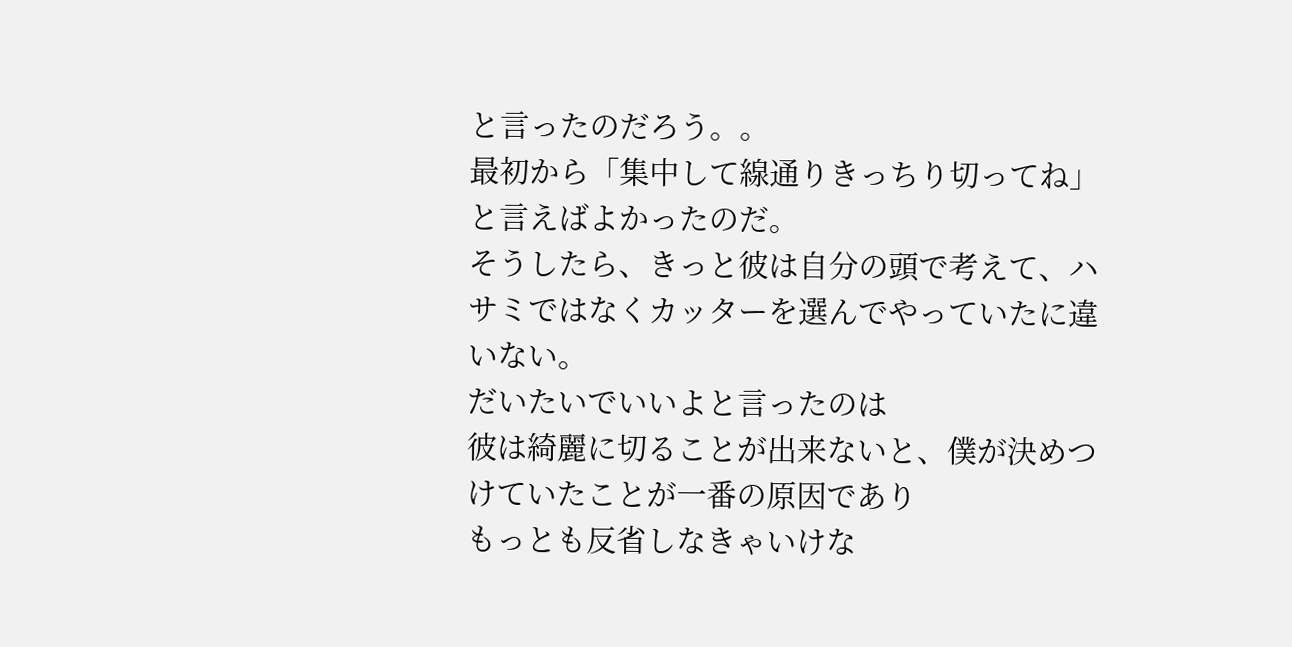と言ったのだろう。。
最初から「集中して線通りきっちり切ってね」と言えばよかったのだ。
そうしたら、きっと彼は自分の頭で考えて、ハサミではなくカッターを選んでやっていたに違いない。
だいたいでいいよと言ったのは
彼は綺麗に切ることが出来ないと、僕が決めつけていたことが一番の原因であり
もっとも反省しなきゃいけな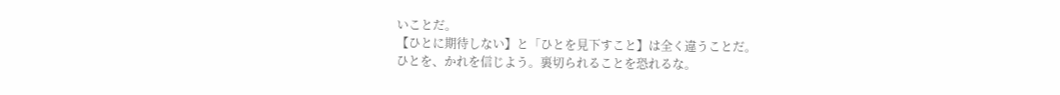いことだ。
【ひとに期待しない】と「ひとを見下すこと】は全く違うことだ。
ひとを、かれを信じよう。裏切られることを恐れるな。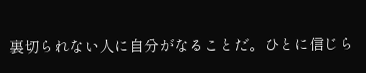裏切られない人に自分がなることだ。ひとに信じら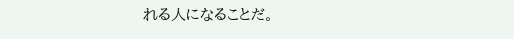れる人になることだ。